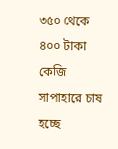৩৫০ থেকে ৪০০ টাকা কেজি
সাপাহারে চাষ হচ্ছে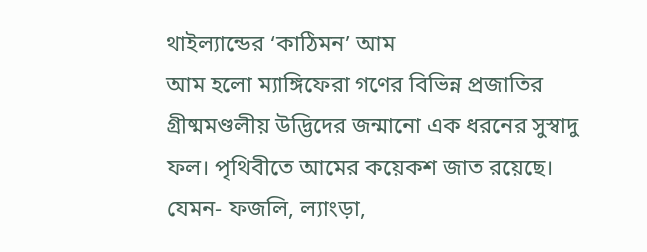থাইল্যান্ডের ‘কাঠিমন’ আম
আম হলো ম্যাঙ্গিফেরা গণের বিভিন্ন প্রজাতির গ্রীষ্মমণ্ডলীয় উদ্ভিদের জন্মানো এক ধরনের সুস্বাদু ফল। পৃথিবীতে আমের কয়েকশ জাত রয়েছে। যেমন- ফজলি, ল্যাংড়া,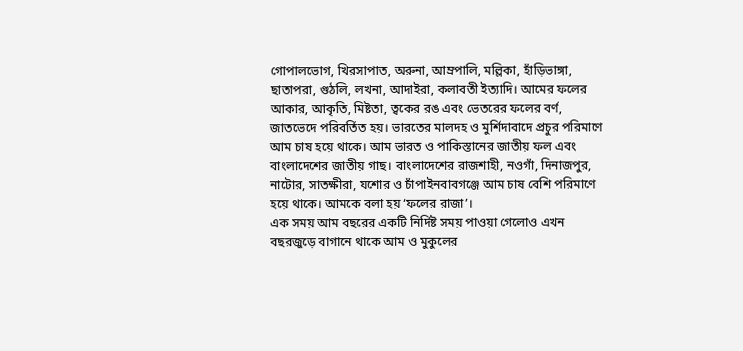গোপালভোগ, খিরসাপাত, অরুনা, আম্রপালি, মল্লিকা, হাঁড়িভাঙ্গা, ছাতাপরা, গুঠলি, লখনা, আদাইরা, কলাবতী ইত্যাদি। আমের ফলের আকার, আকৃতি, মিষ্টতা, ত্বকের রঙ এবং ভেতরের ফলের বর্ণ, জাতভেদে পরিবর্তিত হয়। ভারতের মালদহ ও মুর্শিদাবাদে প্রচুর পরিমাণে আম চাষ হয়ে থাকে। আম ভারত ও পাকিস্তানের জাতীয় ফল এবং বাংলাদেশের জাতীয় গাছ। বাংলাদেশের রাজশাহী, নওগাঁ, দিনাজপুর, নাটোর, সাতক্ষীরা, যশোর ও চাঁপাইনবাবগঞ্জে আম চাষ বেশি পরিমাণে হয়ে থাকে। আমকে বলা হয় ‘ফলের রাজা’।
এক সময় আম বছরের একটি নির্দিষ্ট সময় পাওয়া গেলোও এখন বছরজুড়ে বাগানে থাকে আম ও মুকুলের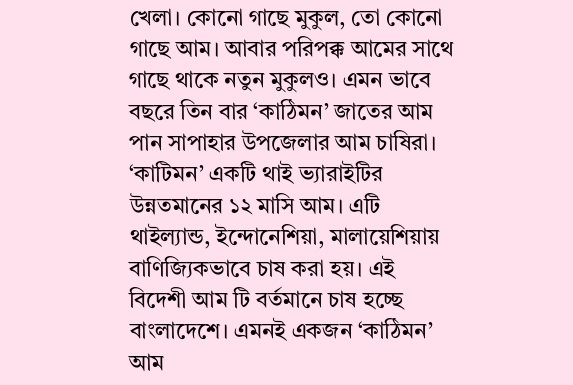খেলা। কোনো গাছে মুকুল, তো কোনো গাছে আম। আবার পরিপক্ক আমের সাথে গাছে থাকে নতুন মুকুলও। এমন ভাবে বছরে তিন বার ‘কাঠিমন’ জাতের আম পান সাপাহার উপজেলার আম চাষিরা। ‘কাটিমন’ একটি থাই ভ্যারাইটির উন্নতমানের ১২ মাসি আম। এটি থাইল্যান্ড, ইন্দোনেশিয়া, মালায়েশিয়ায় বাণিজ্যিকভাবে চাষ করা হয়। এই বিদেশী আম টি বর্তমানে চাষ হচ্ছে বাংলাদেশে। এমনই একজন ‘কাঠিমন’ আম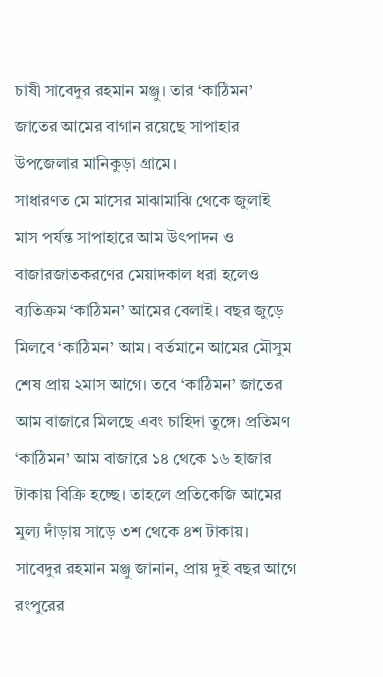চাষী সাবেদুর রহমান মঞ্জু। তার ‘কাঠিমন’ জাতের আমের বাগান রয়েছে সাপাহার উপজেলার মানিকুড়া গ্রামে।
সাধারণত মে মাসের মাঝামাঝি থেকে জুলাই মাস পর্যন্ত সাপাহারে আম উৎপাদন ও বাজারজাতকরণের মেয়াদকাল ধরা হলেও ব্যতিক্রম ‘কাঠিমন’ আমের বেলাই। বছর জুড়ে মিলবে ‘কাঠিমন’ আম। বর্তমানে আমের মৌসুম শেষ প্রায় ২মাস আগে। তবে ‘কাঠিমন’ জাতের আম বাজারে মিলছে এবং চাহিদা তুঙ্গে। প্রতিমণ ‘কাঠিমন’ আম বাজারে ১৪ থেকে ১৬ হাজার টাকায় বিক্রি হচ্ছে। তাহলে প্রতিকেজি আমের মুল্য দাঁড়ায় সাড়ে ৩শ থেকে ৪শ টাকায়।
সাবেদুর রহমান মঞ্জু জানান, প্রায় দুই বছর আগে রংপুরের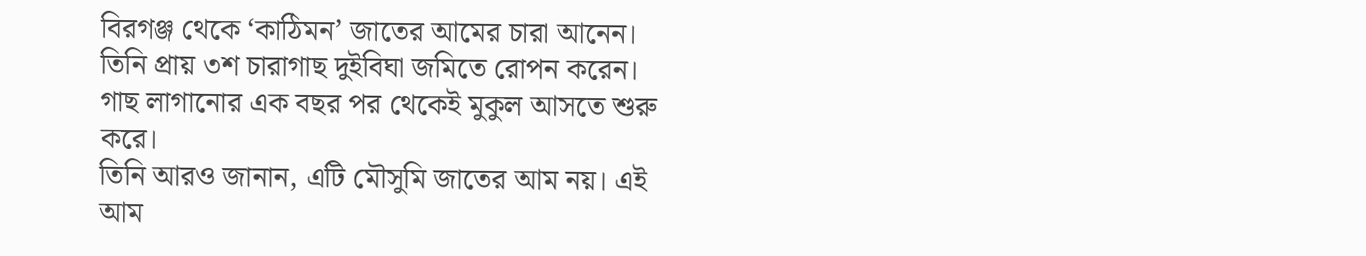বিরগঞ্জ থেকে ‘কাঠিমন’ জাতের আমের চারা আনেন। তিনি প্রায় ৩শ চারাগাছ দুইবিঘা জমিতে রোপন করেন। গাছ লাগানোর এক বছর পর থেকেই মুকুল আসতে শুরু করে।
তিনি আরও জানান, এটি মৌসুমি জাতের আম নয়। এই আম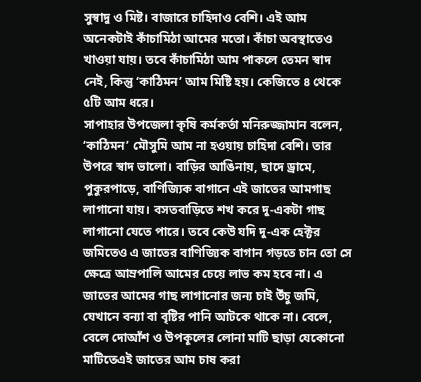সুস্বাদু ও মিষ্ট। বাজারে চাহিদাও বেশি। এই আম অনেকটাই কাঁচামিঠা আমের মতো। কাঁচা অবস্থাতেও খাওয়া যায়। তবে কাঁচামিঠা আম পাকলে তেমন স্বাদ নেই, কিন্তু ‘কাঠিমন’ আম মিষ্টি হয়। কেজিতে ৪ থেকে ৫টি আম ধরে।
সাপাহার উপজেলা কৃষি কর্মকর্তা মনিরুজ্জামান বলেন, ‘কাঠিমন’ মৌসুমি আম না হওয়ায় চাহিদা বেশি। তার উপরে স্বাদ ভালো। বাড়ির আঙিনায়, ছাদে ড্রামে, পুকুরপাড়ে, বাণিজ্যিক বাগানে এই জাতের আমগাছ লাগানো যায়। বসতবাড়িতে শখ করে দু-একটা গাছ লাগানো যেতে পারে। তবে কেউ যদি দু-এক হেক্টর জমিতেও এ জাতের বাণিজ্যিক বাগান গড়তে চান তো সে ক্ষেত্রে আম্রপালি আমের চেয়ে লাভ কম হবে না। এ জাতের আমের গাছ লাগানোর জন্য চাই উঁচু জমি, যেখানে বন্যা বা বৃষ্টির পানি আটকে থাকে না। বেলে, বেলে দোআঁশ ও উপকূলের লোনা মাটি ছাড়া যেকোনো মাটিতেএই জাতের আম চাষ করা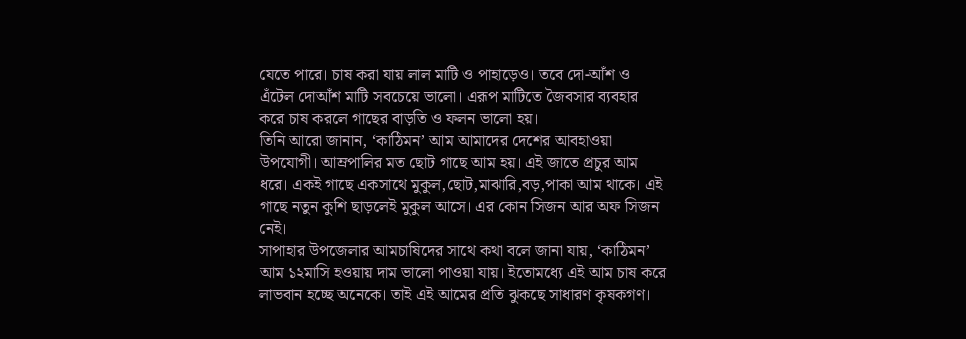যেতে পারে। চাষ করা যায় লাল মাটি ও পাহাড়েও। তবে দো-আঁশ ও এঁটেল দোআঁশ মাটি সবচেয়ে ভালো। এরূপ মাটিতে জৈবসার ব্যবহার করে চাষ করলে গাছের বাড়তি ও ফলন ভালো হয়।
তিনি আরো জানান, ‘কাঠিমন’ আম আমাদের দেশের আবহাওয়া উপযোগী। আম্রপালির মত ছোট গাছে আম হয়। এই জাতে প্রচুর আম ধরে। একই গাছে একসাথে মুকুল,ছোট,মাঝারি,বড়,পাকা আম থাকে। এই গাছে নতুন কুশি ছাড়লেই মুকুল আসে। এর কোন সিজন আর অফ সিজন নেই।
সাপাহার উপজেলার আমচাষিদের সাথে কথা বলে জানা যায়, ‘কাঠিমন’ আম ১২মাসি হওয়ায় দাম ভালো পাওয়া যায়। ইতোমধ্যে এই আম চাষ করে লাভবান হচ্ছে অনেকে। তাই এই আমের প্রতি ঝুকছে সাধারণ কৃষকগণ।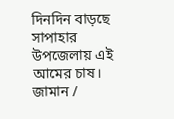দিনদিন বাড়ছে সাপাহার উপজেলায় এই আমের চাষ।
জামান /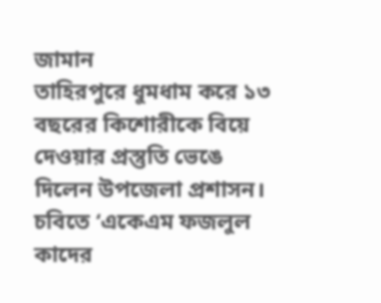জামান
তাহিরপুরে ধুমধাম করে ১৩ বছরের কিশোরীকে বিয়ে দেওয়ার প্রস্তুতি ভেঙে দিলেন উপজেলা প্রশাসন।
চবিতে ‘একেএম ফজলুল কাদের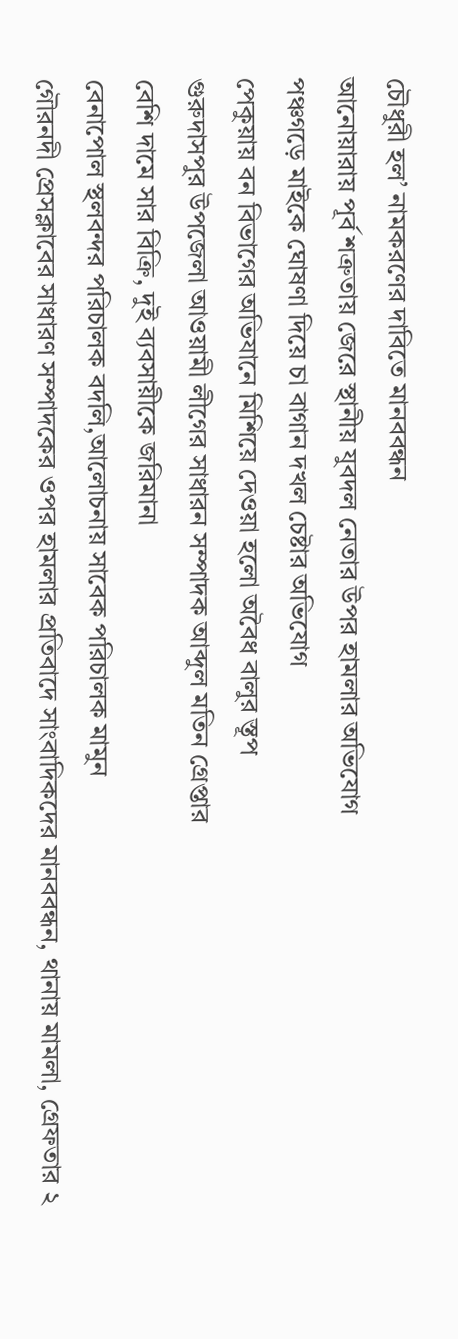চৌধুরী হল’ নামকরণের দাবিতে মানববন্ধন
আনোয়ারায় পূর্ব শত্রুতায় জেরে স্থানীয় যুবদল নেতার উপর হামলার অভিযোগ
পঞ্চগড়ে মাইকে ঘোষণা দিয়ে চা বাগান দখল চেষ্টার অভিযোগ
পেকুয়ায় বন বিভাগের অভিযানে মিশিয়ে দেওয়া হলো অবৈধ বালুর স্তূপ
গুরুদাসপুর উপজেলা আওয়ামী লীগের সাধারন সম্পাদক আব্দুল মতিন গ্রেপ্তার
বেশি দামে সার বিক্রি, দুই ব্যবসায়ীকে জরিমানা
বেনাপোল স্থলবন্দর পরিচালক বদলি,আলোচনায় সাবেক পরিচালক মামুন
গৌরনদী প্রেসক্লাবের সাধারণ সম্পাদকের ওপর হামলার প্রতিবাদে সাংবাদিকদের মানববন্ধন, থানায় মামলা, গ্রেফতার ২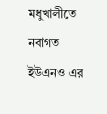মধুখালীতে নবাগত ইউএনও এর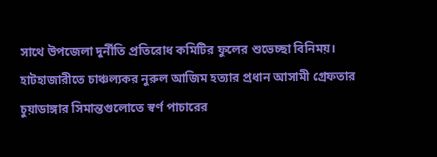সাথে উপজেলা দুর্নীতি প্রতিরোধ কমিটির ফুলের শুভেচ্ছা বিনিময়।
হাটহাজারীতে চাঞ্চল্যকর নুরুল আজিম হত্যার প্রধান আসামী গ্রেফতার
চুয়াডাঙ্গার সিমান্তগুলোতে স্বর্ণ পাচারের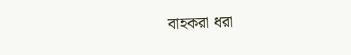বাহকরা ধরা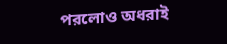পরলোও অধরাই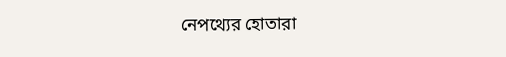নেপথ্যের হোতারা